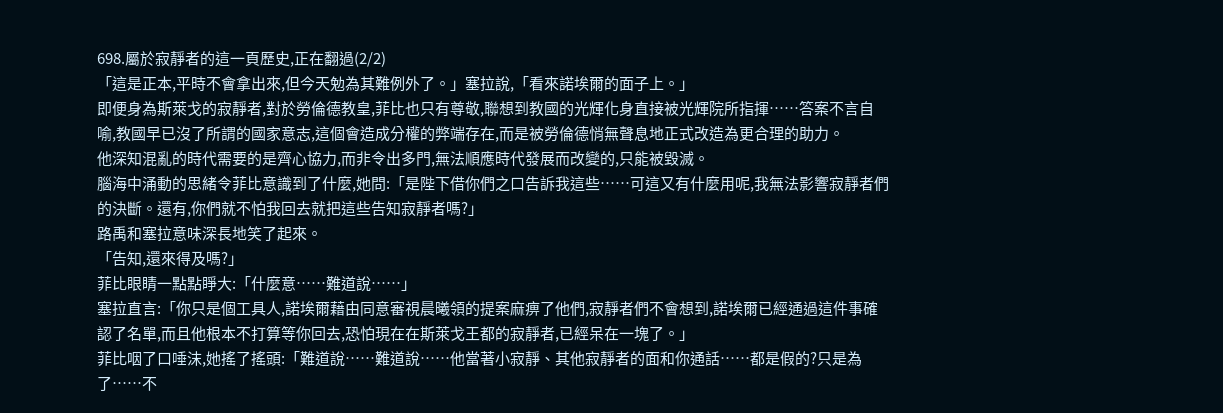698.屬於寂靜者的這一頁歷史,正在翻過(2/2)
「這是正本,平時不會拿出來,但今天勉為其難例外了。」塞拉說,「看來諾埃爾的面子上。」
即便身為斯萊戈的寂靜者,對於勞倫德教皇,菲比也只有尊敬,聯想到教國的光輝化身直接被光輝院所指揮……答案不言自喻,教國早已沒了所謂的國家意志,這個會造成分權的弊端存在,而是被勞倫德悄無聲息地正式改造為更合理的助力。
他深知混亂的時代需要的是齊心協力,而非令出多門,無法順應時代發展而改變的,只能被毀滅。
腦海中涌動的思緒令菲比意識到了什麼,她問:「是陛下借你們之口告訴我這些……可這又有什麼用呢,我無法影響寂靜者們的決斷。還有,你們就不怕我回去就把這些告知寂靜者嗎?」
路禹和塞拉意味深長地笑了起來。
「告知,還來得及嗎?」
菲比眼睛一點點睜大:「什麼意……難道說……」
塞拉直言:「你只是個工具人,諾埃爾藉由同意審視晨曦領的提案麻痹了他們,寂靜者們不會想到,諾埃爾已經通過這件事確認了名單,而且他根本不打算等你回去,恐怕現在在斯萊戈王都的寂靜者,已經呆在一塊了。」
菲比咽了口唾沫,她搖了搖頭:「難道說……難道說……他當著小寂靜、其他寂靜者的面和你通話……都是假的?只是為了……不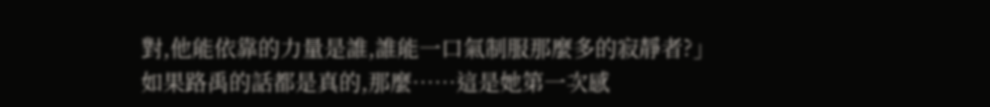對,他能依靠的力量是誰,誰能一口氣制服那麼多的寂靜者?」
如果路禹的話都是真的,那麼……這是她第一次感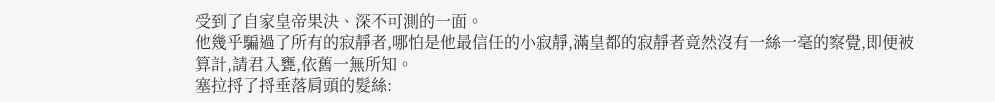受到了自家皇帝果決、深不可測的一面。
他幾乎騙過了所有的寂靜者,哪怕是他最信任的小寂靜,滿皇都的寂靜者竟然沒有一絲一毫的察覺,即便被算計,請君入甕,依舊一無所知。
塞拉捋了捋垂落肩頭的髮絲: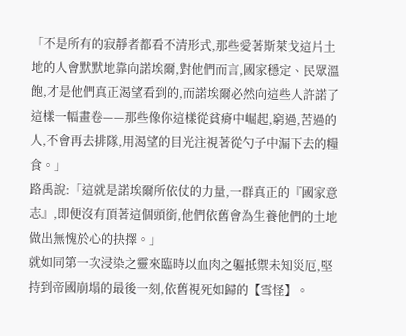「不是所有的寂靜者都看不清形式,那些愛著斯萊戈這片土地的人會默默地靠向諾埃爾,對他們而言,國家穩定、民眾溫飽,才是他們真正渴望看到的,而諾埃爾必然向這些人許諾了這樣一幅畫卷——那些像你這樣從貧瘠中崛起,窮過,苦過的人,不會再去排隊,用渴望的目光注視著從勺子中漏下去的糧食。」
路禹說:「這就是諾埃爾所依仗的力量,一群真正的『國家意志』,即便沒有頂著這個頭銜,他們依舊會為生養他們的土地做出無愧於心的抉擇。」
就如同第一次浸染之靈來臨時以血肉之軀抵禦未知災厄,堅持到帝國崩塌的最後一刻,依舊視死如歸的【雪怪】。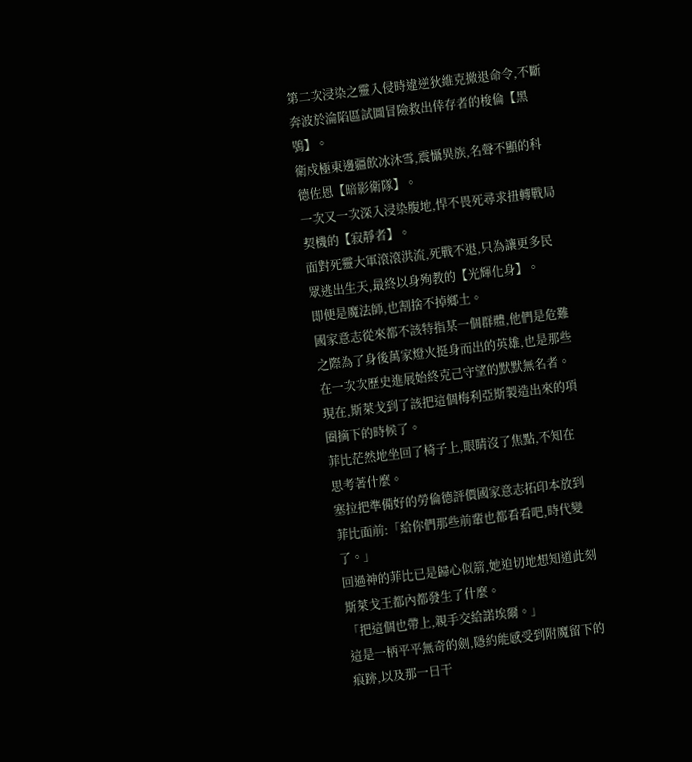第二次浸染之靈入侵時違逆狄維克撤退命令,不斷奔波於淪陷區試圖冒險救出倖存者的梭倫【黑鴞】。
衛戍極東邊疆飲冰沐雪,震懾異族,名聲不顯的科德佐恩【暗影衛隊】。
一次又一次深入浸染腹地,悍不畏死尋求扭轉戰局契機的【寂靜者】。
面對死靈大軍滾滾洪流,死戰不退,只為讓更多民眾逃出生天,最終以身殉教的【光輝化身】。
即便是魔法師,也割捨不掉鄉土。
國家意志從來都不該特指某一個群體,他們是危難之際為了身後萬家燈火挺身而出的英雄,也是那些在一次次歷史進展始終克己守望的默默無名者。
現在,斯萊戈到了該把這個梅利亞斯製造出來的項圈摘下的時候了。
菲比茫然地坐回了椅子上,眼睛沒了焦點,不知在思考著什麼。
塞拉把準備好的勞倫德評價國家意志拓印本放到菲比面前:「給你們那些前輩也都看看吧,時代變了。」
回過神的菲比已是歸心似箭,她迫切地想知道此刻斯萊戈王都內都發生了什麼。
「把這個也帶上,親手交給諾埃爾。」
這是一柄平平無奇的劍,隱約能感受到附魔留下的痕跡,以及那一日干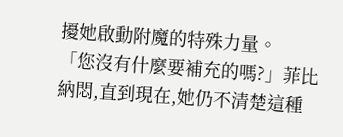擾她啟動附魔的特殊力量。
「您沒有什麼要補充的嗎?」菲比納悶,直到現在,她仍不清楚這種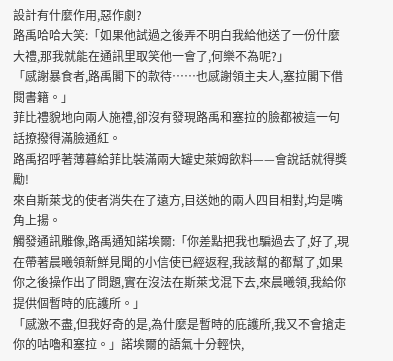設計有什麼作用,惡作劇?
路禹哈哈大笑:「如果他試過之後弄不明白我給他送了一份什麼大禮,那我就能在通訊里取笑他一會了,何樂不為呢?」
「感謝暴食者,路禹閣下的款待……也感謝領主夫人,塞拉閣下借閱書籍。」
菲比禮貌地向兩人施禮,卻沒有發現路禹和塞拉的臉都被這一句話撩撥得滿臉通紅。
路禹招呼著薄暮給菲比裝滿兩大罐史萊姆飲料——會說話就得獎勵!
來自斯萊戈的使者消失在了遠方,目送她的兩人四目相對,均是嘴角上揚。
觸發通訊雕像,路禹通知諾埃爾:「你差點把我也騙過去了,好了,現在帶著晨曦領新鮮見聞的小信使已經返程,我該幫的都幫了,如果你之後操作出了問題,實在沒法在斯萊戈混下去,來晨曦領,我給你提供個暫時的庇護所。」
「感激不盡,但我好奇的是,為什麼是暫時的庇護所,我又不會搶走你的咕嚕和塞拉。」諾埃爾的語氣十分輕快,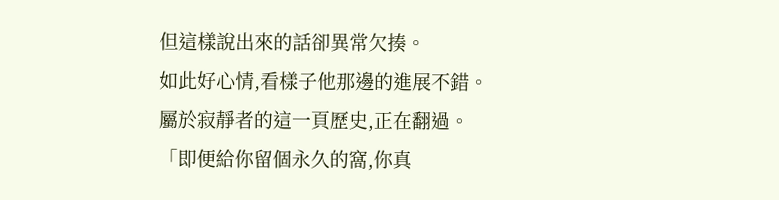但這樣說出來的話卻異常欠揍。
如此好心情,看樣子他那邊的進展不錯。
屬於寂靜者的這一頁歷史,正在翻過。
「即便給你留個永久的窩,你真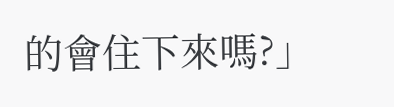的會住下來嗎?」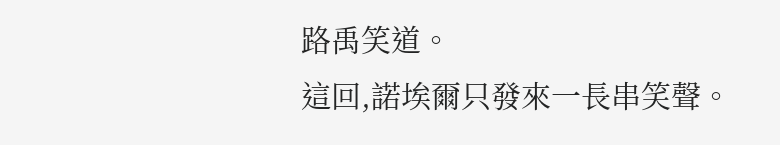路禹笑道。
這回,諾埃爾只發來一長串笑聲。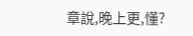章說,晚上更,懂?